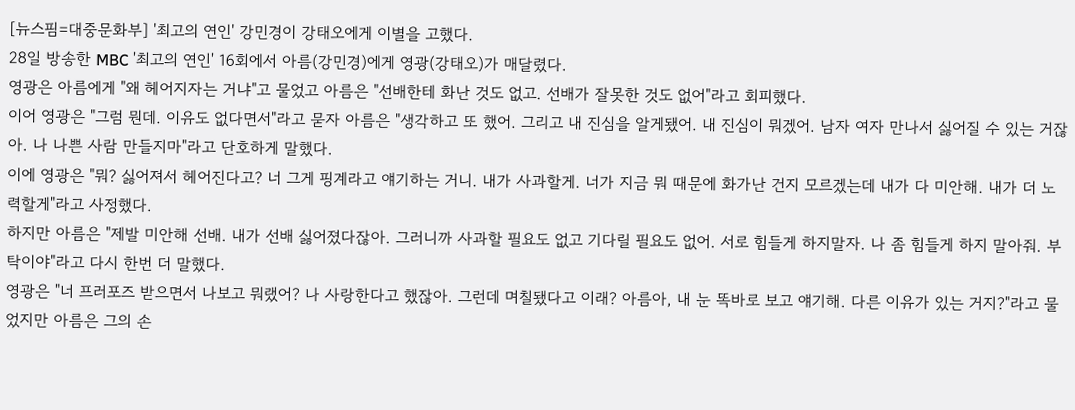[뉴스핌=대중문화부] '최고의 연인' 강민경이 강태오에게 이별을 고했다.
28일 방송한 MBC '최고의 연인' 16회에서 아름(강민경)에게 영광(강태오)가 매달렸다.
영광은 아름에게 "왜 헤어지자는 거냐"고 물었고 아름은 "선배한테 화난 것도 없고. 선배가 잘못한 것도 없어"라고 회피했다.
이어 영광은 "그럼 뭔데. 이유도 없다면서"라고 묻자 아름은 "생각하고 또 했어. 그리고 내 진심을 알게됐어. 내 진심이 뭐겠어. 남자 여자 만나서 싫어질 수 있는 거잖아. 나 나쁜 사람 만들지마"라고 단호하게 말했다.
이에 영광은 "뭐? 싫어져서 헤어진다고? 너 그게 핑계라고 얘기하는 거니. 내가 사과할게. 너가 지금 뭐 때문에 화가난 건지 모르겠는데 내가 다 미안해. 내가 더 노력할게"라고 사정했다.
하지만 아름은 "제발 미안해 선배. 내가 선배 싫어졌다잖아. 그러니까 사과할 필요도 없고 기다릴 필요도 없어. 서로 힘들게 하지말자. 나 좀 힘들게 하지 말아줘. 부탁이야"라고 다시 한번 더 말했다.
영광은 "너 프러포즈 받으면서 나보고 뭐랬어? 나 사랑한다고 했잖아. 그런데 며칠됐다고 이래? 아름아, 내 눈 똑바로 보고 얘기해. 다른 이유가 있는 거지?"라고 물었지만 아름은 그의 손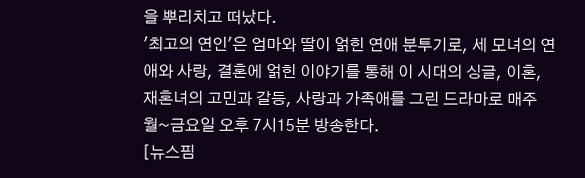을 뿌리치고 떠났다.
'최고의 연인'은 엄마와 딸이 얽힌 연애 분투기로, 세 모녀의 연애와 사랑, 결혼에 얽힌 이야기를 통해 이 시대의 싱글, 이혼, 재혼녀의 고민과 갈등, 사랑과 가족애를 그린 드라마로 매주 월~금요일 오후 7시15분 방송한다.
[뉴스핌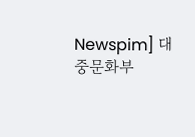Newspim] 대중문화부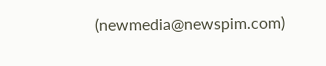(newmedia@newspim.com)